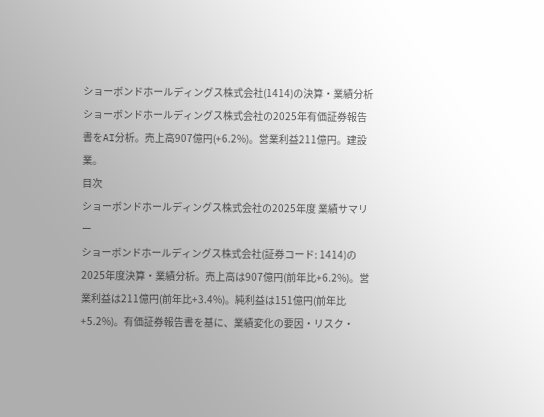ショーボンドホールディングス株式会社(1414)の決算・業績分析
ショーボンドホールディングス株式会社の2025年有価証券報告書をAI分析。売上高907億円(+6.2%)。営業利益211億円。建設業。
目次
ショーボンドホールディングス株式会社の2025年度 業績サマリー
ショーボンドホールディングス株式会社(証券コード: 1414)の2025年度決算・業績分析。売上高は907億円(前年比+6.2%)。営業利益は211億円(前年比+3.4%)。純利益は151億円(前年比+5.2%)。有価証券報告書を基に、業績変化の要因・リスク・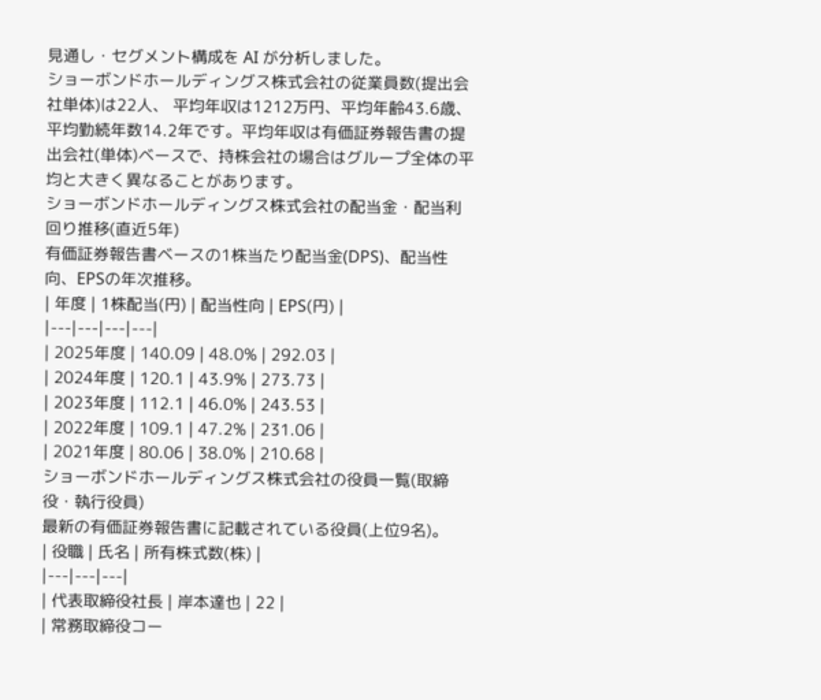見通し・セグメント構成を AI が分析しました。
ショーボンドホールディングス株式会社の従業員数(提出会社単体)は22人、 平均年収は1212万円、平均年齢43.6歳、平均勤続年数14.2年です。平均年収は有価証券報告書の提出会社(単体)ベースで、持株会社の場合はグループ全体の平均と大きく異なることがあります。
ショーボンドホールディングス株式会社の配当金・配当利回り推移(直近5年)
有価証券報告書ベースの1株当たり配当金(DPS)、配当性向、EPSの年次推移。
| 年度 | 1株配当(円) | 配当性向 | EPS(円) |
|---|---|---|---|
| 2025年度 | 140.09 | 48.0% | 292.03 |
| 2024年度 | 120.1 | 43.9% | 273.73 |
| 2023年度 | 112.1 | 46.0% | 243.53 |
| 2022年度 | 109.1 | 47.2% | 231.06 |
| 2021年度 | 80.06 | 38.0% | 210.68 |
ショーボンドホールディングス株式会社の役員一覧(取締役・執行役員)
最新の有価証券報告書に記載されている役員(上位9名)。
| 役職 | 氏名 | 所有株式数(株) |
|---|---|---|
| 代表取締役社長 | 岸本達也 | 22 |
| 常務取締役コー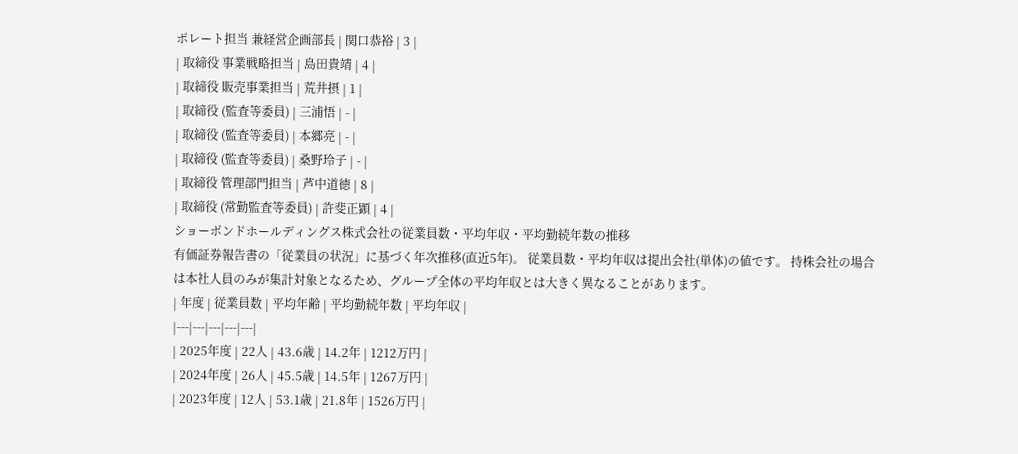ポレート担当 兼経営企画部長 | 関口恭裕 | 3 |
| 取締役 事業戦略担当 | 島田貴靖 | 4 |
| 取締役 販売事業担当 | 荒井摂 | 1 |
| 取締役 (監査等委員) | 三浦悟 | - |
| 取締役 (監査等委員) | 本郷亮 | - |
| 取締役 (監査等委員) | 桑野玲子 | - |
| 取締役 管理部門担当 | 芦中道徳 | 8 |
| 取締役 (常勤監査等委員) | 許斐正顕 | 4 |
ショーボンドホールディングス株式会社の従業員数・平均年収・平均勤続年数の推移
有価証券報告書の「従業員の状況」に基づく年次推移(直近5年)。 従業員数・平均年収は提出会社(単体)の値です。 持株会社の場合は本社人員のみが集計対象となるため、グループ全体の平均年収とは大きく異なることがあります。
| 年度 | 従業員数 | 平均年齢 | 平均勤続年数 | 平均年収 |
|---|---|---|---|---|
| 2025年度 | 22人 | 43.6歳 | 14.2年 | 1212万円 |
| 2024年度 | 26人 | 45.5歳 | 14.5年 | 1267万円 |
| 2023年度 | 12人 | 53.1歳 | 21.8年 | 1526万円 |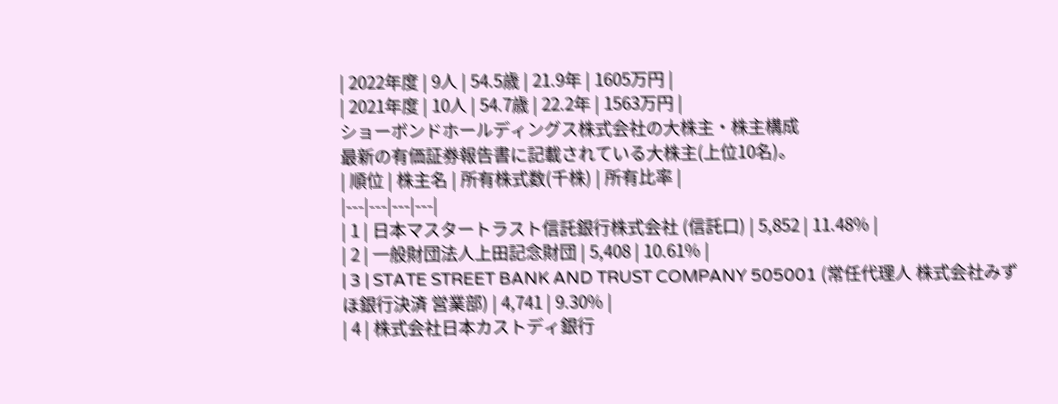| 2022年度 | 9人 | 54.5歳 | 21.9年 | 1605万円 |
| 2021年度 | 10人 | 54.7歳 | 22.2年 | 1563万円 |
ショーボンドホールディングス株式会社の大株主・株主構成
最新の有価証券報告書に記載されている大株主(上位10名)。
| 順位 | 株主名 | 所有株式数(千株) | 所有比率 |
|---|---|---|---|
| 1 | 日本マスタートラスト信託銀行株式会社 (信託口) | 5,852 | 11.48% |
| 2 | 一般財団法人上田記念財団 | 5,408 | 10.61% |
| 3 | STATE STREET BANK AND TRUST COMPANY 505001 (常任代理人 株式会社みずほ銀行決済 営業部) | 4,741 | 9.30% |
| 4 | 株式会社日本カストディ銀行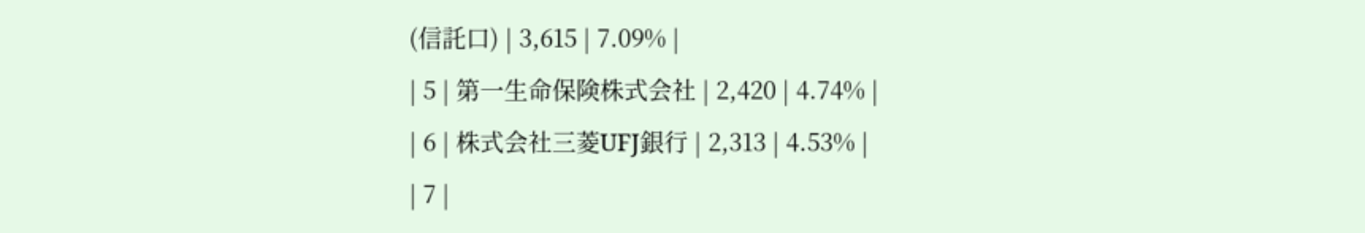(信託口) | 3,615 | 7.09% |
| 5 | 第一生命保険株式会社 | 2,420 | 4.74% |
| 6 | 株式会社三菱UFJ銀行 | 2,313 | 4.53% |
| 7 |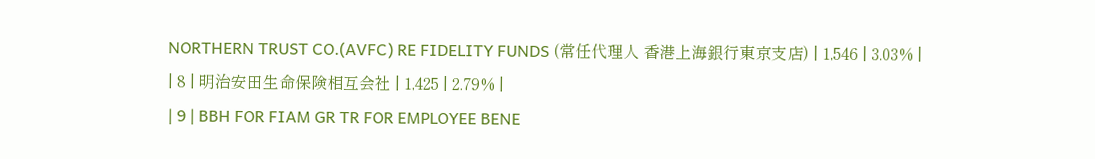NORTHERN TRUST CO.(AVFC) RE FIDELITY FUNDS (常任代理人 香港上海銀行東京支店) | 1,546 | 3.03% |
| 8 | 明治安田生命保険相互会社 | 1,425 | 2.79% |
| 9 | BBH FOR FIAM GR TR FOR EMPLOYEE BENE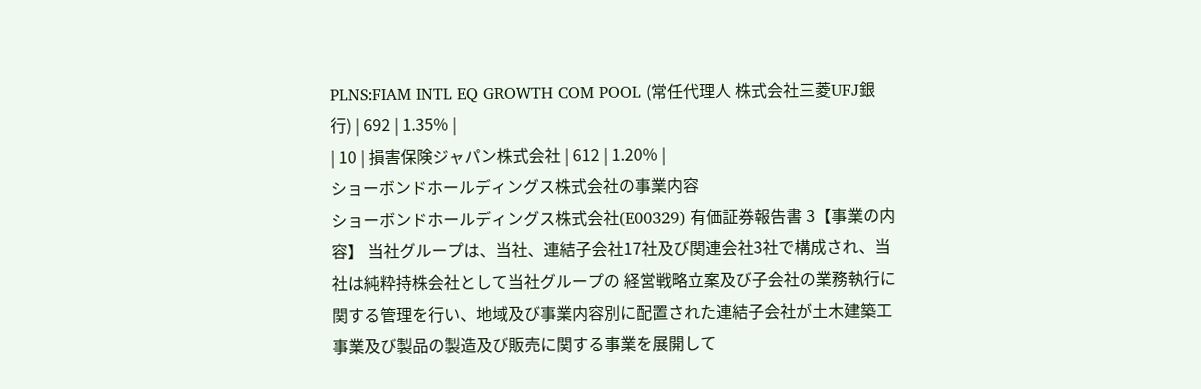PLNS:FIAM INTL EQ GROWTH COM POOL (常任代理人 株式会社三菱UFJ銀 行) | 692 | 1.35% |
| 10 | 損害保険ジャパン株式会社 | 612 | 1.20% |
ショーボンドホールディングス株式会社の事業内容
ショーボンドホールディングス株式会社(E00329) 有価証券報告書 3【事業の内容】 当社グループは、当社、連結子会社17社及び関連会社3社で構成され、当社は純粋持株会社として当社グループの 経営戦略立案及び子会社の業務執行に関する管理を行い、地域及び事業内容別に配置された連結子会社が土木建築工 事業及び製品の製造及び販売に関する事業を展開して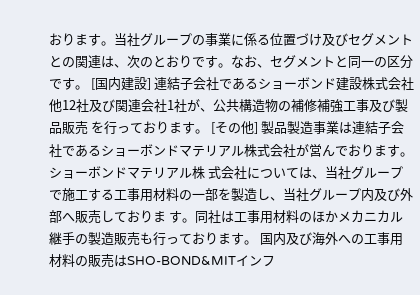おります。当社グループの事業に係る位置づけ及びセグメント との関連は、次のとおりです。なお、セグメントと同一の区分です。 [国内建設] 連結子会社であるショーボンド建設株式会社他12社及び関連会社1社が、公共構造物の補修補強工事及び製品販売 を行っております。 [その他] 製品製造事業は連結子会社であるショーボンドマテリアル株式会社が営んでおります。ショーボンドマテリアル株 式会社については、当社グループで施工する工事用材料の一部を製造し、当社グループ内及び外部へ販売しておりま す。同社は工事用材料のほかメカニカル継手の製造販売も行っております。 国内及び海外への工事用材料の販売はSHO-BOND&MITインフ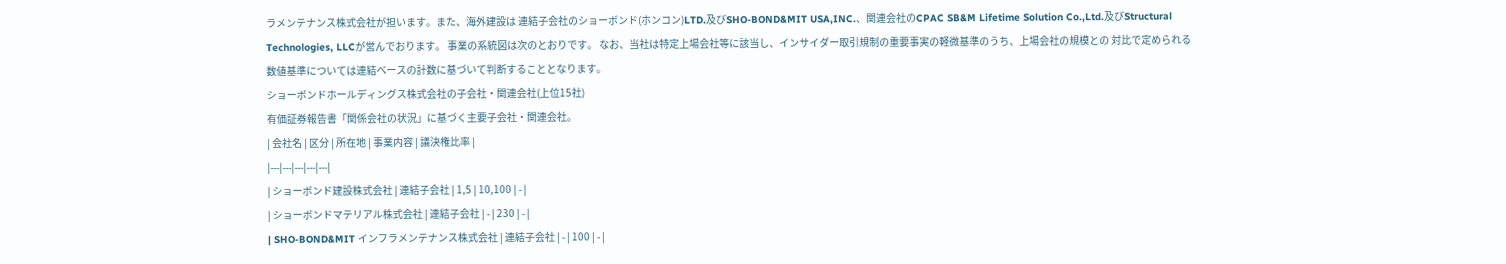ラメンテナンス株式会社が担います。また、海外建設は 連結子会社のショーボンド(ホンコン)LTD.及びSHO-BOND&MIT USA,INC.、関連会社のCPAC SB&M Lifetime Solution Co.,Ltd.及びStructural Technologies, LLCが営んでおります。 事業の系統図は次のとおりです。 なお、当社は特定上場会社等に該当し、インサイダー取引規制の重要事実の軽微基準のうち、上場会社の規模との 対比で定められる数値基準については連結ベースの計数に基づいて判断することとなります。
ショーボンドホールディングス株式会社の子会社・関連会社(上位15社)
有価証券報告書「関係会社の状況」に基づく主要子会社・関連会社。
| 会社名 | 区分 | 所在地 | 事業内容 | 議決権比率 |
|---|---|---|---|---|
| ショーボンド建設株式会社 | 連結子会社 | 1,5 | 10,100 | - |
| ショーボンドマテリアル株式会社 | 連結子会社 | - | 230 | - |
| SHO-BOND&MIT インフラメンテナンス株式会社 | 連結子会社 | - | 100 | - |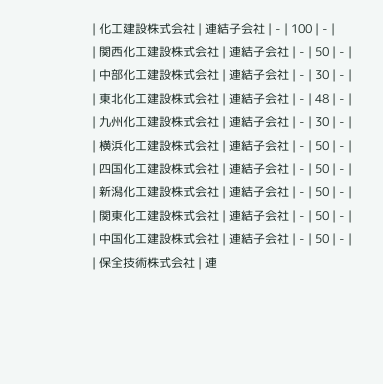| 化工建設株式会社 | 連結子会社 | - | 100 | - |
| 関西化工建設株式会社 | 連結子会社 | - | 50 | - |
| 中部化工建設株式会社 | 連結子会社 | - | 30 | - |
| 東北化工建設株式会社 | 連結子会社 | - | 48 | - |
| 九州化工建設株式会社 | 連結子会社 | - | 30 | - |
| 横浜化工建設株式会社 | 連結子会社 | - | 50 | - |
| 四国化工建設株式会社 | 連結子会社 | - | 50 | - |
| 新潟化工建設株式会社 | 連結子会社 | - | 50 | - |
| 関東化工建設株式会社 | 連結子会社 | - | 50 | - |
| 中国化工建設株式会社 | 連結子会社 | - | 50 | - |
| 保全技術株式会社 | 連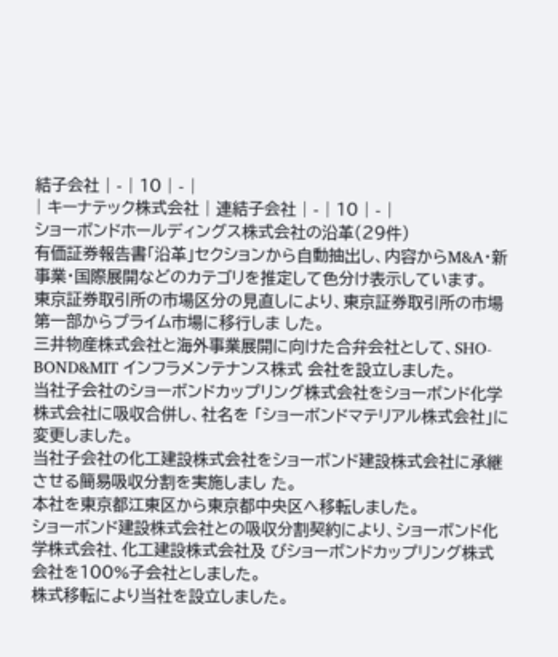結子会社 | - | 10 | - |
| キーナテック株式会社 | 連結子会社 | - | 10 | - |
ショーボンドホールディングス株式会社の沿革(29件)
有価証券報告書「沿革」セクションから自動抽出し、内容からM&A・新事業・国際展開などのカテゴリを推定して色分け表示しています。
東京証券取引所の市場区分の見直しにより、東京証券取引所の市場第一部からプライム市場に移行しま した。
三井物産株式会社と海外事業展開に向けた合弁会社として、SHO-BOND&MIT インフラメンテナンス株式 会社を設立しました。
当社子会社のショーボンドカップリング株式会社をショーボンド化学株式会社に吸収合併し、社名を 「ショーボンドマテリアル株式会社」に変更しました。
当社子会社の化工建設株式会社をショーボンド建設株式会社に承継させる簡易吸収分割を実施しまし た。
本社を東京都江東区から東京都中央区へ移転しました。
ショーボンド建設株式会社との吸収分割契約により、ショーボンド化学株式会社、化工建設株式会社及 びショーボンドカップリング株式会社を100%子会社としました。
株式移転により当社を設立しました。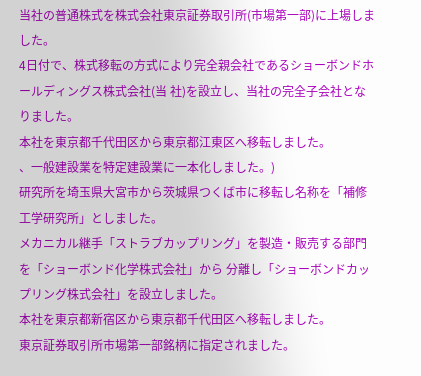当社の普通株式を株式会社東京証券取引所(市場第一部)に上場しました。
4日付で、株式移転の方式により完全親会社であるショーボンドホールディングス株式会社(当 社)を設立し、当社の完全子会社となりました。
本社を東京都千代田区から東京都江東区へ移転しました。
、一般建設業を特定建設業に一本化しました。)
研究所を埼玉県大宮市から茨城県つくば市に移転し名称を「補修工学研究所」としました。
メカニカル継手「ストラブカップリング」を製造・販売する部門を「ショーボンド化学株式会社」から 分離し「ショーボンドカップリング株式会社」を設立しました。
本社を東京都新宿区から東京都千代田区へ移転しました。
東京証券取引所市場第一部銘柄に指定されました。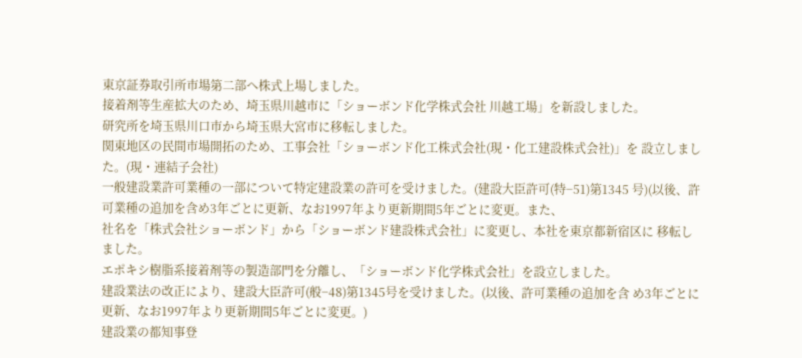東京証券取引所市場第二部へ株式上場しました。
接着剤等生産拡大のため、埼玉県川越市に「ショーボンド化学株式会社 川越工場」を新設しました。
研究所を埼玉県川口市から埼玉県大宮市に移転しました。
関東地区の民間市場開拓のため、工事会社「ショーボンド化工株式会社(現・化工建設株式会社)」を 設立しました。(現・連結子会社)
一般建設業許可業種の一部について特定建設業の許可を受けました。(建設大臣許可(特−51)第1345 号)(以後、許可業種の追加を含め3年ごとに更新、なお1997年より更新期間5年ごとに変更。また、
社名を「株式会社ショーボンド」から「ショーボンド建設株式会社」に変更し、本社を東京都新宿区に 移転しました。
エポキシ樹脂系接着剤等の製造部門を分離し、「ショーボンド化学株式会社」を設立しました。
建設業法の改正により、建設大臣許可(般−48)第1345号を受けました。(以後、許可業種の追加を含 め3年ごとに更新、なお1997年より更新期間5年ごとに変更。)
建設業の都知事登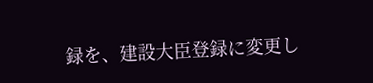録を、建設大臣登録に変更し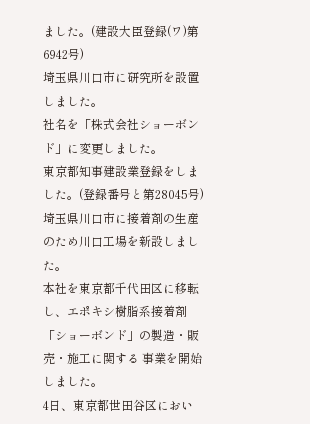ました。(建設大臣登録(ワ)第6942号)
埼玉県川口市に研究所を設置しました。
社名を「株式会社ショーボンド」に変更しました。
東京都知事建設業登録をしました。(登録番号と第28045号)
埼玉県川口市に接着剤の生産のため川口工場を新設しました。
本社を東京都千代田区に移転し、エポキシ樹脂系接着剤「ショーボンド」の製造・販売・施工に関する 事業を開始しました。
4日、東京都世田谷区におい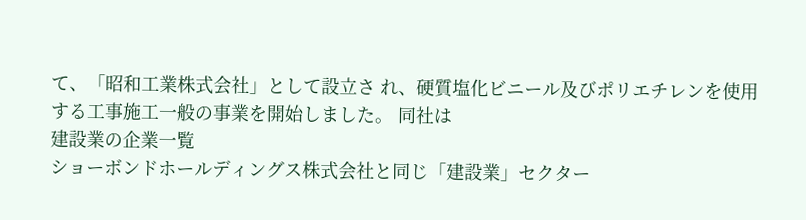て、「昭和工業株式会社」として設立さ れ、硬質塩化ビニール及びポリエチレンを使用する工事施工一般の事業を開始しました。 同社は
建設業の企業一覧
ショーボンドホールディングス株式会社と同じ「建設業」セクター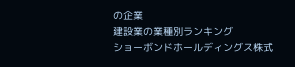の企業
建設業の業種別ランキング
ショーボンドホールディングス株式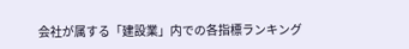会社が属する「建設業」内での各指標ランキング